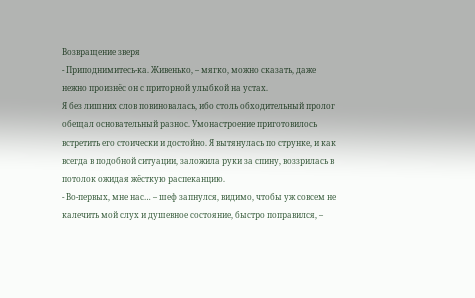Возвращение зверя
- Приподнимитесь-ка. Живенько, – мягко, можно сказать, даже нежно произнёс он с приторной улыбкой на устах.
Я без лишних слов повиновалась, ибо столь обходительный пролог обещал основательный разнос. Умонастроение приготовилось встретить его стоически и достойно. Я вытянулась по струнке, и как всегда в подобной ситуации, заложила руки за спину, воззрилась в потолок ожидая жёсткую распеканцию.
- Во-первых, мне нас… – шеф запнулся, видимо, чтобы уж совсем не калечить мой слух и душевное состояние, быстро поправился, –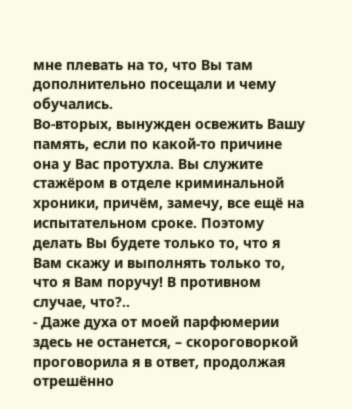мне плевать на то, что Вы там дополнительно посещали и чему обучались.
Во-вторых, вынужден освежить Вашу память, если по какой-то причине она у Вас протухла. Вы служите стажёром в отделе криминальной хроники, причём, замечу, все ещё на испытательном сроке. Поэтому делать Вы будете только то, что я Вам скажу и выполнять только то, что я Вам поручу! В противном случае, что?..
- Даже духа от моей парфюмерии здесь не останется, – скороговоркой проговорила я в ответ, продолжая отрешённо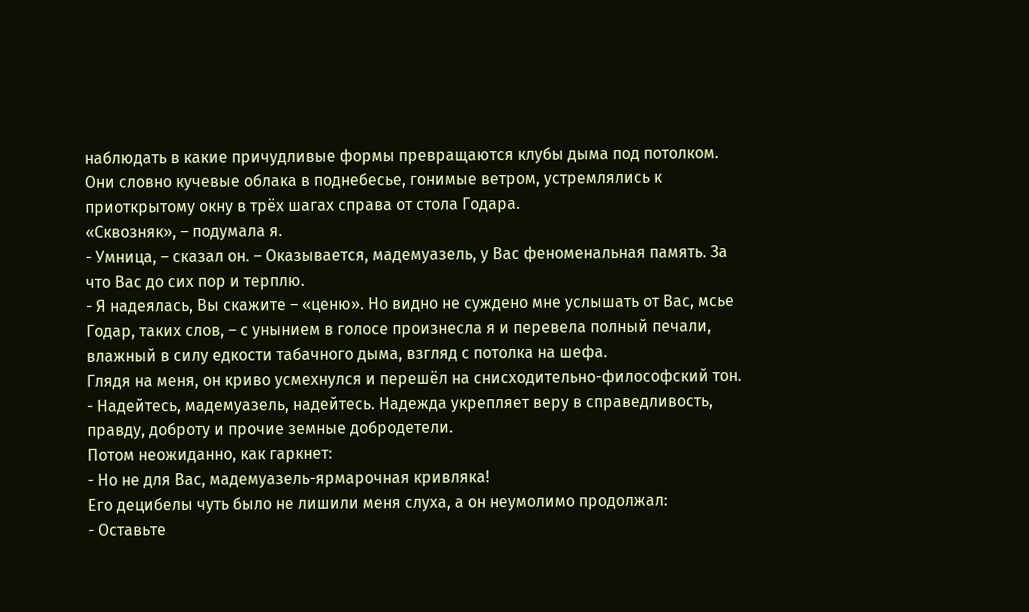наблюдать в какие причудливые формы превращаются клубы дыма под потолком. Они словно кучевые облака в поднебесье, гонимые ветром, устремлялись к приоткрытому окну в трёх шагах справа от стола Годара.
«Сквозняк», – подумала я.
- Умница, – сказал он. – Оказывается, мадемуазель, у Вас феноменальная память. За что Вас до сих пор и терплю.
- Я надеялась, Вы скажите – «ценю». Но видно не суждено мне услышать от Вас, мсье Годар, таких слов, – с унынием в голосе произнесла я и перевела полный печали, влажный в силу едкости табачного дыма, взгляд с потолка на шефа.
Глядя на меня, он криво усмехнулся и перешёл на снисходительно-философский тон.
- Надейтесь, мадемуазель, надейтесь. Надежда укрепляет веру в справедливость, правду, доброту и прочие земные добродетели.
Потом неожиданно, как гаркнет:
- Но не для Вас, мадемуазель-ярмарочная кривляка!
Его децибелы чуть было не лишили меня слуха, а он неумолимо продолжал:
- Оставьте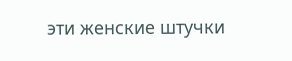эти женские штучки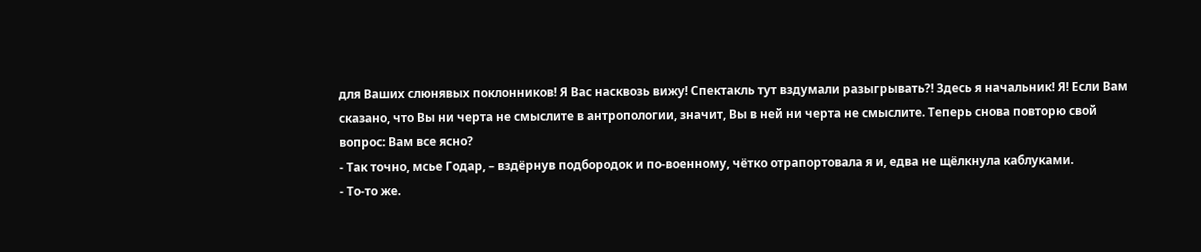для Ваших слюнявых поклонников! Я Вас насквозь вижу! Спектакль тут вздумали разыгрывать?! Здесь я начальник! Я! Если Вам сказано, что Вы ни черта не смыслите в антропологии, значит, Вы в ней ни черта не смыслите. Теперь снова повторю свой вопрос: Вам все ясно?
- Так точно, мсье Годар, – вздёрнув подбородок и по-военному, чётко отрапортовала я и, едва не щёлкнула каблуками.
- То-то же.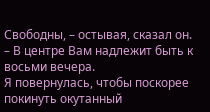Свободны, – остывая, сказал он. – В центре Вам надлежит быть к восьми вечера.
Я повернулась, чтобы поскорее покинуть окутанный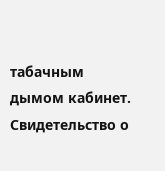табачным дымом кабинет.
Свидетельство о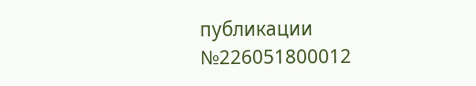публикации №226051800012